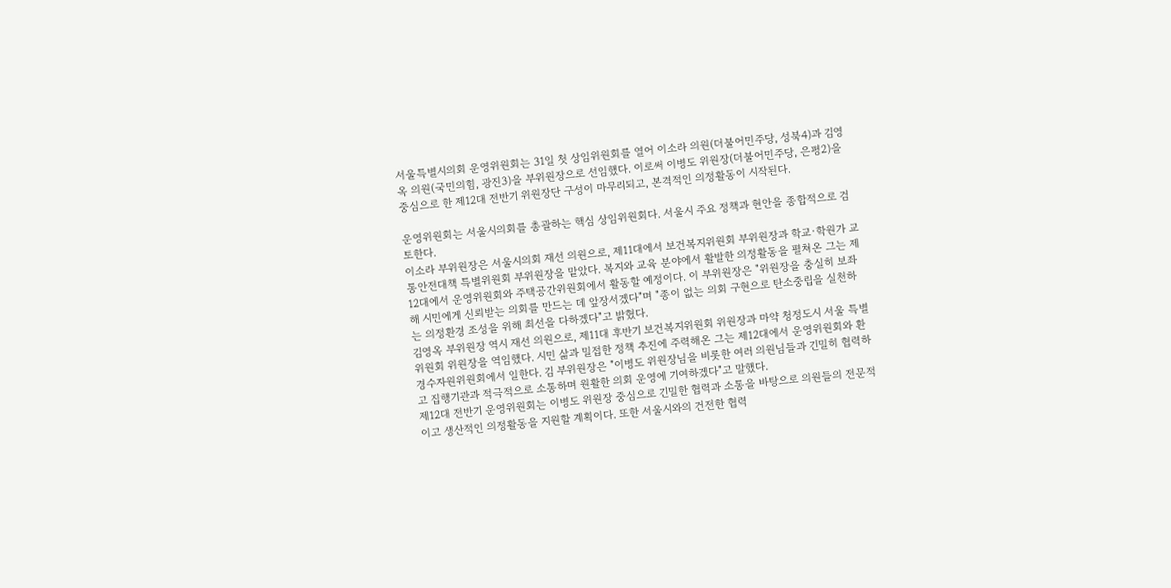서울특별시의회 운영위원회는 31일 첫 상임위원회를 열어 이소라 의원(더불어민주당, 성북4)과 김영옥 의원(국민의힘, 광진3)을 부위원장으로 선임했다. 이로써 이병도 위원장(더불어민주당, 은평2)을 중심으로 한 제12대 전반기 위원장단 구성이 마무리되고, 본격적인 의정활동이 시작된다.

운영위원회는 서울시의회를 총괄하는 핵심 상임위원회다. 서울시 주요 정책과 현안을 종합적으로 검토한다.
이소라 부위원장은 서울시의회 재선 의원으로, 제11대에서 보건복지위원회 부위원장과 학교·학원가 교통안전대책 특별위원회 부위원장을 맡았다. 복지와 교육 분야에서 활발한 의정활동을 펼쳐온 그는 제12대에서 운영위원회와 주택공간위원회에서 활동할 예정이다. 이 부위원장은 "위원장을 충실히 보좌해 시민에게 신뢰받는 의회를 만드는 데 앞장서겠다"며 "종이 없는 의회 구현으로 탄소중립을 실천하는 의정환경 조성을 위해 최선을 다하겠다"고 밝혔다.
김영옥 부위원장 역시 재선 의원으로, 제11대 후반기 보건복지위원회 위원장과 마약 청정도시 서울 특별위원회 위원장을 역임했다. 시민 삶과 밀접한 정책 추진에 주력해온 그는 제12대에서 운영위원회와 환경수자원위원회에서 일한다. 김 부위원장은 "이병도 위원장님을 비롯한 여러 의원님들과 긴밀히 협력하고 집행기관과 적극적으로 소통하며 원활한 의회 운영에 기여하겠다"고 말했다.
제12대 전반기 운영위원회는 이병도 위원장 중심으로 긴밀한 협력과 소통을 바탕으로 의원들의 전문적이고 생산적인 의정활동을 지원할 계획이다. 또한 서울시와의 건전한 협력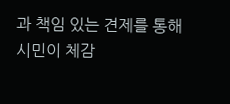과 책임 있는 견제를 통해 시민이 체감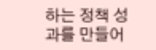하는 정책 성과를 만들어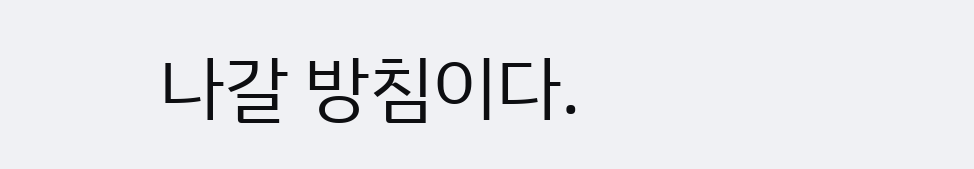나갈 방침이다.